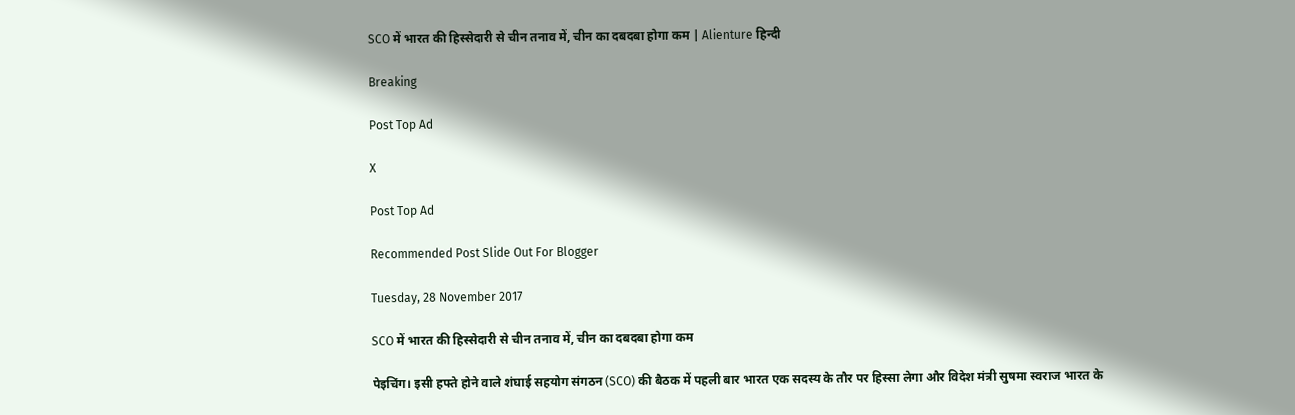SCO में भारत की हिस्‍सेदारी से चीन तनाव में, चीन का दबदबा होगा कम | Alienture हिन्दी

Breaking

Post Top Ad

X

Post Top Ad

Recommended Post Slide Out For Blogger

Tuesday, 28 November 2017

SCO में भारत की हिस्‍सेदारी से चीन तनाव में, चीन का दबदबा होगा कम

पेइचिंग। इसी हफ्ते होने वाले शंघाई सहयोग संगठन (SCO) की बैठक में पहली बार भारत एक सदस्य के तौर पर हिस्सा लेगा और विदेश मंत्री सुषमा स्वराज भारत के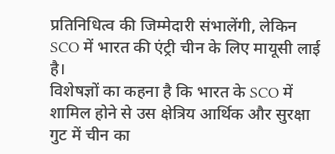प्रतिनिधित्व की जिम्मेदारी संभालेंगी, लेकिन SCO में भारत की एंट्री चीन के लिए मायूसी लाई है।
विशेषज्ञों का कहना है कि भारत के SCO में शामिल होने से उस क्षेत्रिय आर्थिक और सुरक्षा गुट में चीन का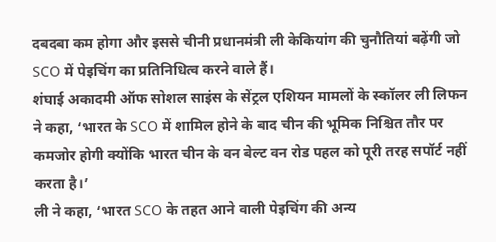दबदबा कम होगा और इससे चीनी प्रधानमंत्री ली केकियांग की चुनौतियां बढ़ेंगी जो SCO में पेइचिंग का प्रतिनिधित्व करने वाले हैं।
शंघाई अकादमी ऑफ सोशल साइंस के सेंट्रल एशियन मामलों के स्कॉलर ली लिफन ने कहा, ‘भारत के SCO में शामिल होने के बाद चीन की भूमिक निश्चित तौर पर कमजोर होगी क्योंकि भारत चीन के वन बेल्ट वन रोड पहल को पूरी तरह सपॉर्ट नहीं करता है।’
ली ने कहा, ‘भारत SCO के तहत आने वाली पेइचिंग की अन्य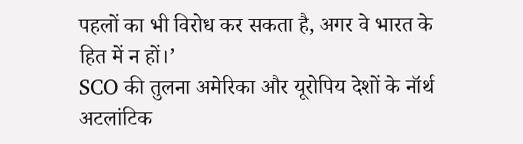पहलों का भी विरोध कर सकता है, अगर वे भारत के हित में न हों।’
SCO की तुलना अमेरिका और यूरोपिय देशों के नॉर्थ अटलांटिक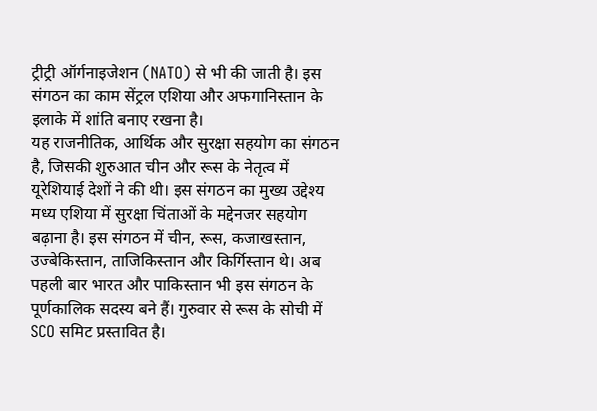ट्रीट्री ऑर्गनाइजेशन (NATO) से भी की जाती है। इस संगठन का काम सेंट्रल एशिया और अफगानिस्तान के इलाके में शांति बनाए रखना है।
यह राजनीतिक, आर्थिक और सुरक्षा सहयोग का संगठन है, जिसकी शुरुआत चीन और रूस के नेतृत्व में यूरेशियाई देशों ने की थी। इस संगठन का मुख्य उद्देश्य मध्य एशिया में सुरक्षा चिंताओं के मद्देनजर सहयोग बढ़ाना है। इस संगठन में चीन, रूस, कजाखस्तान, उज्बेकिस्तान, ताजिकिस्तान और किर्गिस्तान थे। अब पहली बार भारत और पाकिस्तान भी इस संगठन के पूर्णकालिक सदस्य बने हैं। गुरुवार से रूस के सोची में SCO समिट प्रस्तावित है।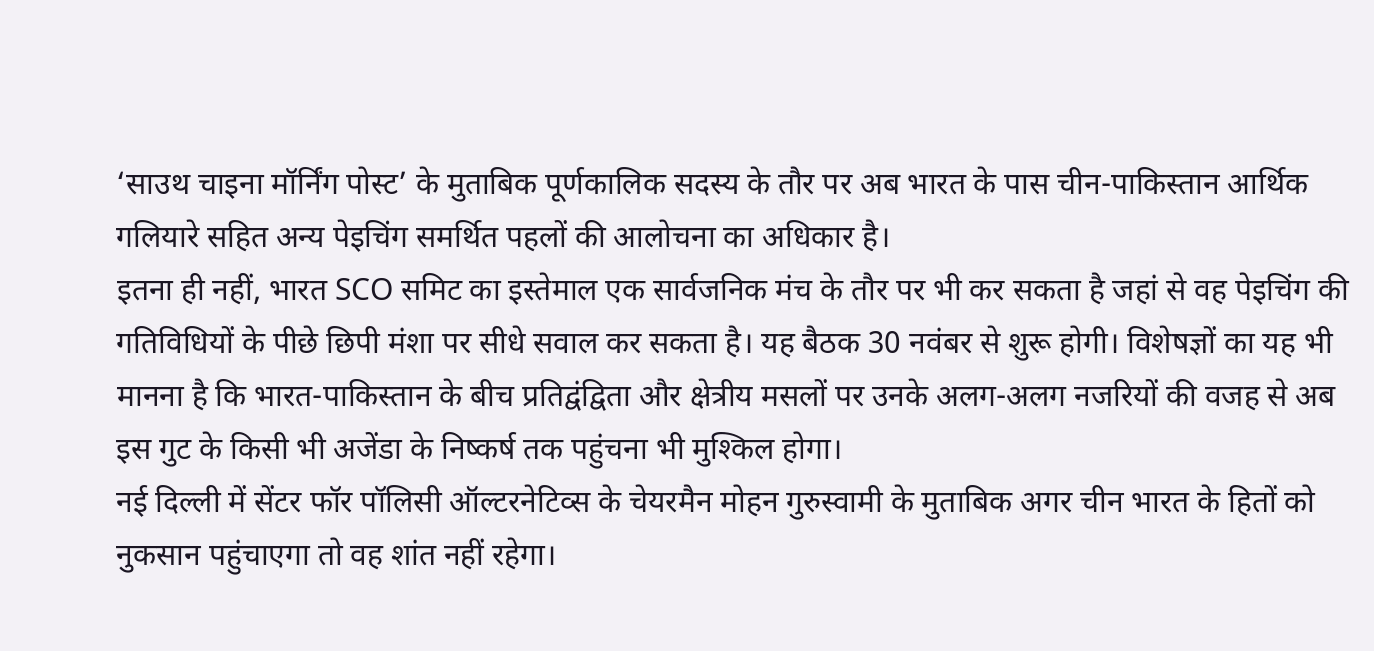‘साउथ चाइना मॉर्निंग पोस्ट’ के मुताबिक पूर्णकालिक सदस्य के तौर पर अब भारत के पास चीन-पाकिस्तान आर्थिक गलियारे सहित अन्य पेइचिंग समर्थित पहलों की आलोचना का अधिकार है।
इतना ही नहीं, भारत SCO समिट का इस्तेमाल एक सार्वजनिक मंच के तौर पर भी कर सकता है जहां से वह पेइचिंग की गतिविधियों के पीछे छिपी मंशा पर सीधे सवाल कर सकता है। यह बैठक 30 नवंबर से शुरू होगी। विशेषज्ञों का यह भी मानना है कि भारत-पाकिस्तान के बीच प्रतिद्वंद्विता और क्षेत्रीय मसलों पर उनके अलग-अलग नजरियों की वजह से अब इस गुट के किसी भी अजेंडा के निष्कर्ष तक पहुंचना भी मुश्किल होगा।
नई दिल्ली में सेंटर फॉर पॉलिसी ऑल्टरनेटिव्स के चेयरमैन मोहन गुरुस्वामी के मुताबिक अगर चीन भारत के हितों को नुकसान पहुंचाएगा तो वह शांत नहीं रहेगा।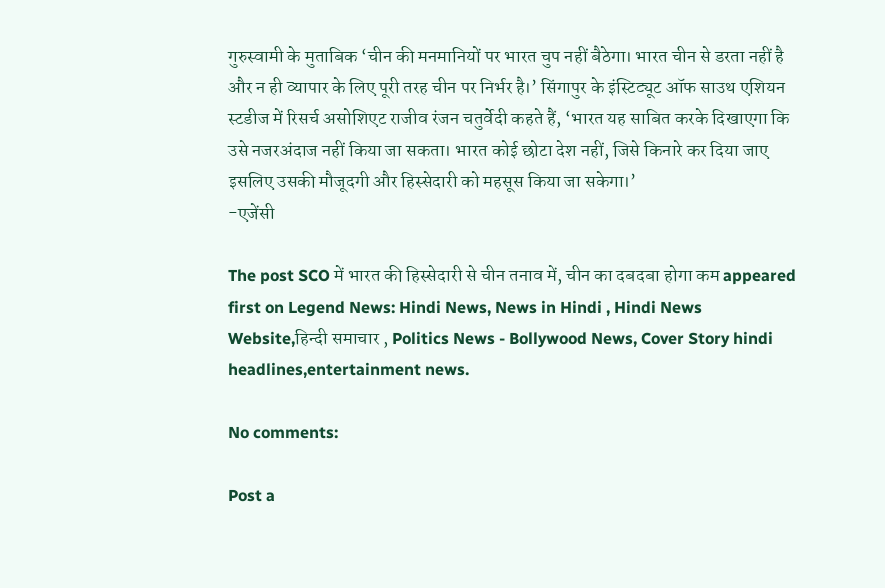गुरुस्वामी के मुताबिक ‘चीन की मनमानियों पर भारत चुप नहीं बैठेगा। भारत चीन से डरता नहीं है और न ही व्यापार के लिए पूरी तरह चीन पर निर्भर है।’ सिंगापुर के इंस्टिट्यूट ऑफ साउथ एशियन स्टडीज में रिसर्च असोशिएट राजीव रंजन चतुर्वेदी कहते हैं, ‘भारत यह साबित करके दिखाएगा कि उसे नजरअंदाज नहीं किया जा सकता। भारत कोई छोटा देश नहीं, जिसे किनारे कर दिया जाए इसलिए उसकी मौजूदगी और हिस्सेदारी को महसूस किया जा सकेगा।’
-एजेंसी

The post SCO में भारत की हिस्‍सेदारी से चीन तनाव में, चीन का दबदबा होगा कम appeared first on Legend News: Hindi News, News in Hindi , Hindi News Website,हिन्‍दी समाचार , Politics News - Bollywood News, Cover Story hindi headlines,entertainment news.

No comments:

Post a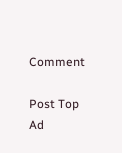Comment

Post Top Ad